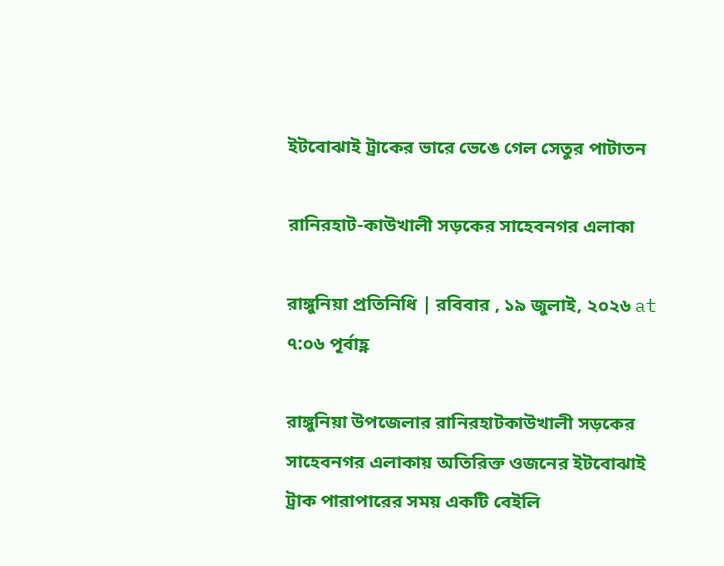ইটবোঝাই ট্রাকের ভারে ভেঙে গেল সেতুর পাটাতন

রানিরহাট-কাউখালী সড়কের সাহেবনগর এলাকা

রাঙ্গুনিয়া প্রতিনিধি | রবিবার , ১৯ জুলাই, ২০২৬ at ৭:০৬ পূর্বাহ্ণ

রাঙ্গুনিয়া উপজেলার রানিরহাটকাউখালী সড়কের সাহেবনগর এলাকায় অতিরিক্ত ওজনের ইটবোঝাই ট্রাক পারাপারের সময় একটি বেইলি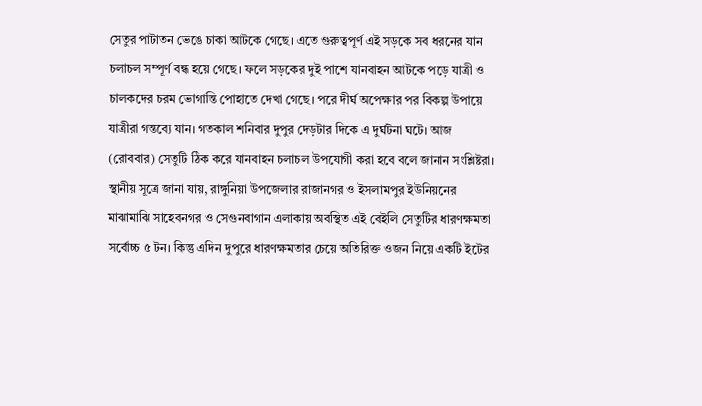সেতুর পাটাতন ভেঙে চাকা আটকে গেছে। এতে গুরুত্বপূর্ণ এই সড়কে সব ধরনের যান চলাচল সম্পূর্ণ বন্ধ হয়ে গেছে। ফলে সড়কের দুই পাশে যানবাহন আটকে পড়ে যাত্রী ও চালকদের চরম ভোগান্তি পোহাতে দেখা গেছে। পরে দীর্ঘ অপেক্ষার পর বিকল্প উপায়ে যাত্রীরা গন্তব্যে যান। গতকাল শনিবার দুপুর দেড়টার দিকে এ দুর্ঘটনা ঘটে। আজ (রোববার) সেতুটি ঠিক করে যানবাহন চলাচল উপযোগী করা হবে বলে জানান সংশ্লিষ্টরা। স্থানীয় সূত্রে জানা যায়, রাঙ্গুনিয়া উপজেলার রাজানগর ও ইসলামপুর ইউনিয়নের মাঝামাঝি সাহেবনগর ও সেগুনবাগান এলাকায় অবস্থিত এই বেইলি সেতুটির ধারণক্ষমতা সর্বোচ্চ ৫ টন। কিন্তু এদিন দুপুরে ধারণক্ষমতার চেয়ে অতিরিক্ত ওজন নিয়ে একটি ইটের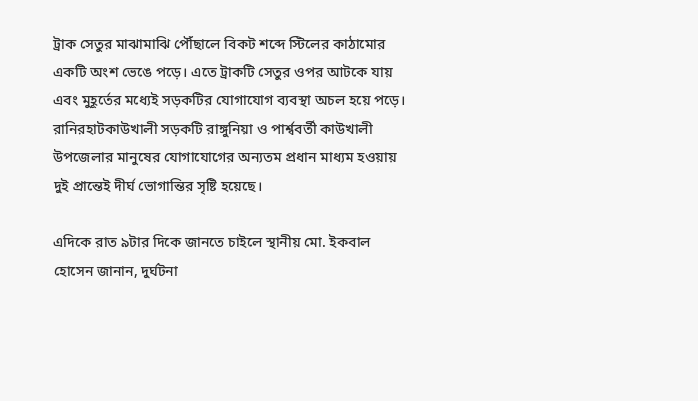ট্রাক সেতুর মাঝামাঝি পৌঁছালে বিকট শব্দে স্টিলের কাঠামোর একটি অংশ ভেঙে পড়ে। এতে ট্রাকটি সেতুর ওপর আটকে যায় এবং মুহূর্তের মধ্যেই সড়কটির যোগাযোগ ব্যবস্থা অচল হয়ে পড়ে। রানিরহাটকাউখালী সড়কটি রাঙ্গুনিয়া ও পার্শ্ববর্তী কাউখালী উপজেলার মানুষের যোগাযোগের অন্যতম প্রধান মাধ্যম হওয়ায় দুই প্রান্তেই দীর্ঘ ভোগান্তির সৃষ্টি হয়েছে।

এদিকে রাত ৯টার দিকে জানতে চাইলে স্থানীয় মো. ইকবাল হোসেন জানান, দুর্ঘটনা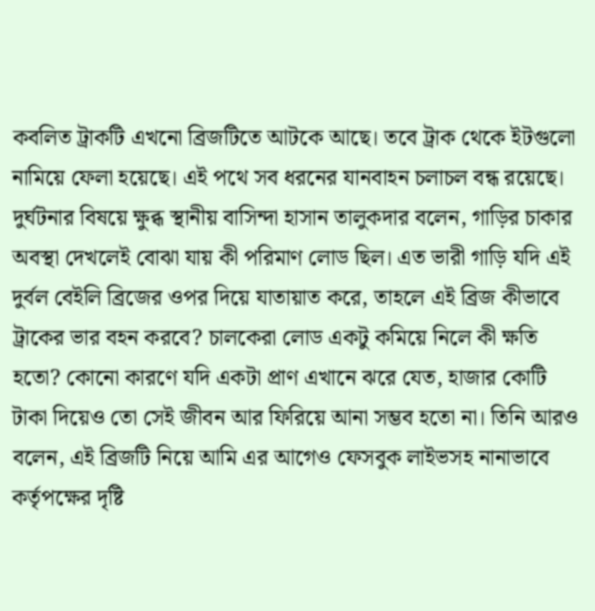কবলিত ট্রাকটি এখনো ব্রিজটিতে আটকে আছে। তবে ট্রাক থেকে ইটগুলো নামিয়ে ফেলা হয়েছে। এই পথে সব ধরনের যানবাহন চলাচল বন্ধ রয়েছে। দুর্ঘটনার বিষয়ে ক্ষুব্ধ স্থানীয় বাসিন্দা হাসান তালুকদার বলেন, গাড়ির চাকার অবস্থা দেখলেই বোঝা যায় কী পরিমাণ লোড ছিল। এত ভারী গাড়ি যদি এই দুর্বল বেইলি ব্রিজের ওপর দিয়ে যাতায়াত করে, তাহলে এই ব্রিজ কীভাবে ট্রাকের ভার বহন করবে? চালকেরা লোড একটু কমিয়ে নিলে কী ক্ষতি হতো? কোনো কারণে যদি একটা প্রাণ এখানে ঝরে যেত, হাজার কোটি টাকা দিয়েও তো সেই জীবন আর ফিরিয়ে আনা সম্ভব হতো না। তিনি আরও বলেন, এই ব্রিজটি নিয়ে আমি এর আগেও ফেসবুক লাইভসহ নানাভাবে কর্তৃপক্ষের দৃষ্টি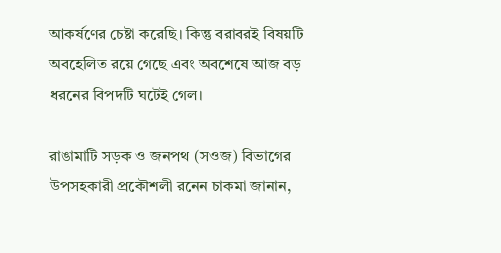আকর্ষণের চেষ্টা করেছি। কিন্তু বরাবরই বিষয়টি অবহেলিত রয়ে গেছে এবং অবশেষে আজ বড় ধরনের বিপদটি ঘটেই গেল।

রাঙামাটি সড়ক ও জনপথ (সওজ) বিভাগের উপসহকারী প্রকৌশলী রনেন চাকমা জানান,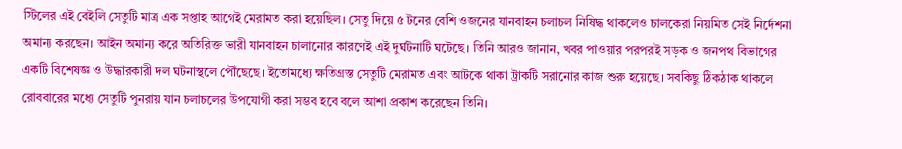স্টিলের এই বেইলি সেতুটি মাত্র এক সপ্তাহ আগেই মেরামত করা হয়েছিল। সেতু দিয়ে ৫ টনের বেশি ওজনের যানবাহন চলাচল নিষিদ্ধ থাকলেও চালকেরা নিয়মিত সেই নির্দেশনা অমান্য করছেন। আইন অমান্য করে অতিরিক্ত ভারী যানবাহন চালানোর কারণেই এই দুর্ঘটনাটি ঘটেছে। তিনি আরও জানান, খবর পাওয়ার পরপরই সড়ক ও জনপথ বিভাগের একটি বিশেষজ্ঞ ও উদ্ধারকারী দল ঘটনাস্থলে পৌঁছেছে। ইতোমধ্যে ক্ষতিগ্রস্ত সেতুটি মেরামত এবং আটকে থাকা ট্রাকটি সরানোর কাজ শুরু হয়েছে। সবকিছু ঠিকঠাক থাকলে রোববারের মধ্যে সেতুটি পুনরায় যান চলাচলের উপযোগী করা সম্ভব হবে বলে আশা প্রকাশ করেছেন তিনি।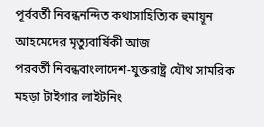পূর্ববর্তী নিবন্ধনন্দিত কথাসাহিত্যিক হুমায়ূন আহমেদের মৃত্যুবার্ষিকী আজ
পরবর্তী নিবন্ধবাংলাদেশ-যুক্তরাষ্ট্র যৌথ সামরিক মহড়া টাইগার লাইটনিং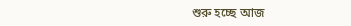শুরু হচ্ছে আজ